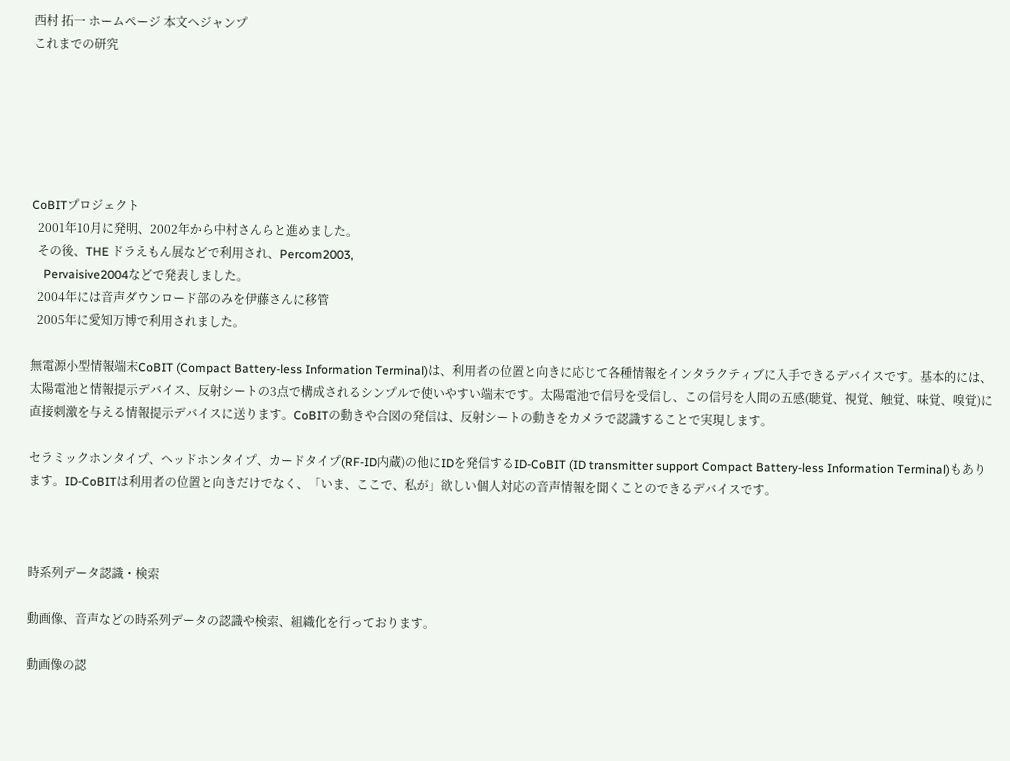西村 拓一 ホームページ 本文へジャンプ
これまでの研究






CoBITプロジェクト
  2001年10月に発明、2002年から中村さんらと進めました。
  その後、THE ドラえもん展などで利用され、Percom2003,
    Pervaisive2004などで発表しました。
  2004年には音声ダウンロード部のみを伊藤さんに移管
  2005年に愛知万博で利用されました。

無電源小型情報端末CoBIT (Compact Battery-less Information Terminal)は、利用者の位置と向きに応じて各種情報をインタラクティブに入手できるデバイスです。基本的には、太陽電池と情報提示デバイス、反射シートの3点で構成されるシンプルで使いやすい端末です。太陽電池で信号を受信し、この信号を人間の五感(聴覚、視覚、触覚、味覚、嗅覚)に直接刺激を与える情報提示デバイスに送ります。CoBITの動きや合図の発信は、反射シートの動きをカメラで認識することで実現します。

セラミックホンタイプ、ヘッドホンタイプ、カードタイプ(RF-ID内蔵)の他にIDを発信するID-CoBIT (ID transmitter support Compact Battery-less Information Terminal)もあります。ID-CoBITは利用者の位置と向きだけでなく、「いま、ここで、私が」欲しい個人対応の音声情報を聞くことのできるデバイスです。



時系列データ認識・検索

動画像、音声などの時系列データの認識や検索、組織化を行っております。

動画像の認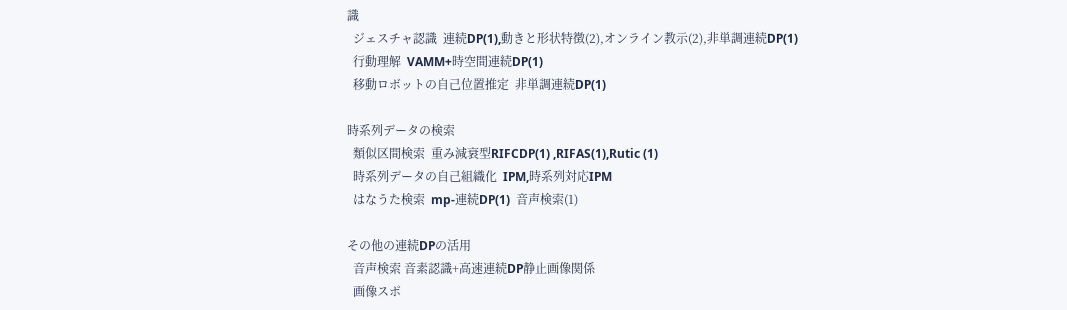識
  ジェスチャ認識  連続DP(1),動きと形状特徴(2),オンライン教示(2),非単調連続DP(1)
  行動理解  VAMM+時空間連続DP(1)
  移動ロボットの自己位置推定  非単調連続DP(1)

時系列データの検索
  類似区間検索  重み減衰型RIFCDP(1) ,RIFAS(1),Rutic (1)
  時系列データの自己組織化  IPM,時系列対応IPM
  はなうた検索  mp-連続DP(1)  音声検索(1)

その他の連続DPの活用
  音声検索 音素認識+高速連続DP静止画像関係
  画像スポ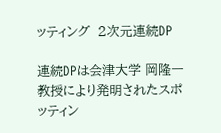ッティング  2次元連続DP

連続DPは会津大学 岡隆一教授により発明されたスポッティン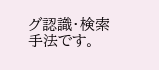グ認識・検索手法です。